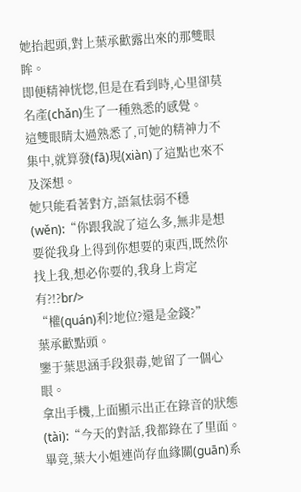她抬起頭,對上葉承歡露出來的那雙眼眸。
即便精神恍惚,但是在看到時,心里卻莫名產(chǎn)生了一種熟悉的感覺。
這雙眼睛太過熟悉了,可她的精神力不集中,就算發(fā)現(xiàn)了這點也來不及深想。
她只能看著對方,語氣怯弱不穩(wěn):“你跟我說了這么多,無非是想要從我身上得到你想要的東西,既然你找上我,想必你要的,我身上肯定有?!?br/>
“權(quán)利?地位?還是金錢?”
葉承歡點頭。
鑒于葉思涵手段狠毒,她留了一個心眼。
拿出手機,上面顯示出正在錄音的狀態(tài):“今天的對話,我都錄在了里面。畢竟,葉大小姐連尚存血緣關(guān)系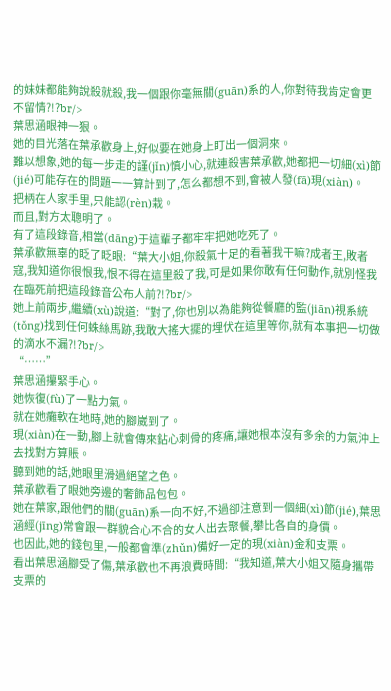的妹妹都能夠說殺就殺,我一個跟你毫無關(guān)系的人,你對待我肯定會更不留情?!?br/>
葉思涵眼神一狠。
她的目光落在葉承歡身上,好似要在她身上盯出一個洞來。
難以想象,她的每一步走的謹(jǐn)慎小心,就連殺害葉承歡,她都把一切細(xì)節(jié)可能存在的問題一一算計到了,怎么都想不到,會被人發(fā)現(xiàn)。
把柄在人家手里,只能認(rèn)栽。
而且,對方太聰明了。
有了這段錄音,相當(dāng)于這輩子都牢牢把她吃死了。
葉承歡無辜的眨了眨眼:“葉大小姐,你殺氣十足的看著我干嘛?成者王,敗者寇,我知道你很恨我,恨不得在這里殺了我,可是如果你敢有任何動作,就別怪我在臨死前把這段錄音公布人前?!?br/>
她上前兩步,繼續(xù)說道:“對了,你也別以為能夠從餐廳的監(jiān)視系統(tǒng)找到任何蛛絲馬跡,我敢大搖大擺的埋伏在這里等你,就有本事把一切做的滴水不漏?!?br/>
“……”
葉思涵攥緊手心。
她恢復(fù)了一點力氣。
就在她癱軟在地時,她的腳崴到了。
現(xiàn)在一動,腳上就會傳來鉆心刺骨的疼痛,讓她根本沒有多余的力氣沖上去找對方算賬。
聽到她的話,她眼里滑過絕望之色。
葉承歡看了眼她旁邊的奢飾品包包。
她在葉家,跟他們的關(guān)系一向不好,不過卻注意到一個細(xì)節(jié),葉思涵經(jīng)常會跟一群貌合心不合的女人出去聚餐,攀比各自的身價。
也因此,她的錢包里,一般都會準(zhǔn)備好一定的現(xiàn)金和支票。
看出葉思涵腳受了傷,葉承歡也不再浪費時間:“我知道,葉大小姐又隨身攜帶支票的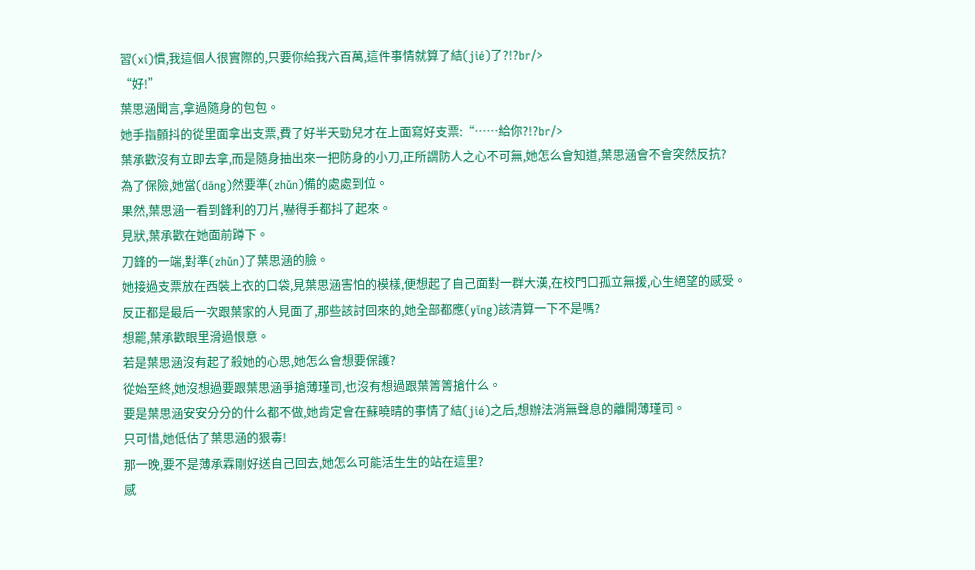習(xí)慣,我這個人很實際的,只要你給我六百萬,這件事情就算了結(jié)了?!?br/>
“好!”
葉思涵聞言,拿過隨身的包包。
她手指顫抖的從里面拿出支票,費了好半天勁兒才在上面寫好支票:“……給你?!?br/>
葉承歡沒有立即去拿,而是隨身抽出來一把防身的小刀,正所謂防人之心不可無,她怎么會知道,葉思涵會不會突然反抗?
為了保險,她當(dāng)然要準(zhǔn)備的處處到位。
果然,葉思涵一看到鋒利的刀片,嚇得手都抖了起來。
見狀,葉承歡在她面前蹲下。
刀鋒的一端,對準(zhǔn)了葉思涵的臉。
她接過支票放在西裝上衣的口袋,見葉思涵害怕的模樣,便想起了自己面對一群大漢,在校門口孤立無援,心生絕望的感受。
反正都是最后一次跟葉家的人見面了,那些該討回來的,她全部都應(yīng)該清算一下不是嗎?
想罷,葉承歡眼里滑過恨意。
若是葉思涵沒有起了殺她的心思,她怎么會想要保護?
從始至終,她沒想過要跟葉思涵爭搶薄瑾司,也沒有想過跟葉箐箐搶什么。
要是葉思涵安安分分的什么都不做,她肯定會在蘇曉晴的事情了結(jié)之后,想辦法消無聲息的離開薄瑾司。
只可惜,她低估了葉思涵的狠毒!
那一晚,要不是薄承霖剛好送自己回去,她怎么可能活生生的站在這里?
感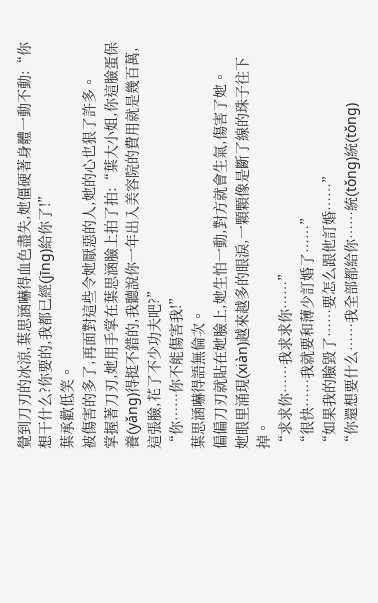覺到刀刃的冰涼,葉思涵嚇得血色盡失,她僵硬著身體一動不動:“你想干什么?你要的,我都已經(jīng)給你了!”
葉承歡低笑。
被傷害的多了,再面對這些令她厭惡的人,她的心也狠了許多。
掌握著刀刃,她用手掌在葉思涵臉上拍了拍:“葉大小姐,你這臉蛋保養(yǎng)得挺不錯的,我聽說你一年出入美容院的費用就是幾百萬,這張臉,花了不少功夫吧?”
“你……你不能傷害我!”
葉思涵嚇得語無倫次。
偏偏刀刃就貼在她臉上,她生怕一動,對方就會生氣,傷害了她。
她眼里涌現(xiàn)越來越多的眼淚,一顆顆像是斷了線的珠子往下掉。
“求求你……我求求你……”
“很快……我就要和薄少訂婚了……”
“如果我的臉毀了……要怎么跟他訂婚……”
“你還想要什么……我全部都給你……統(tǒng)統(tǒng)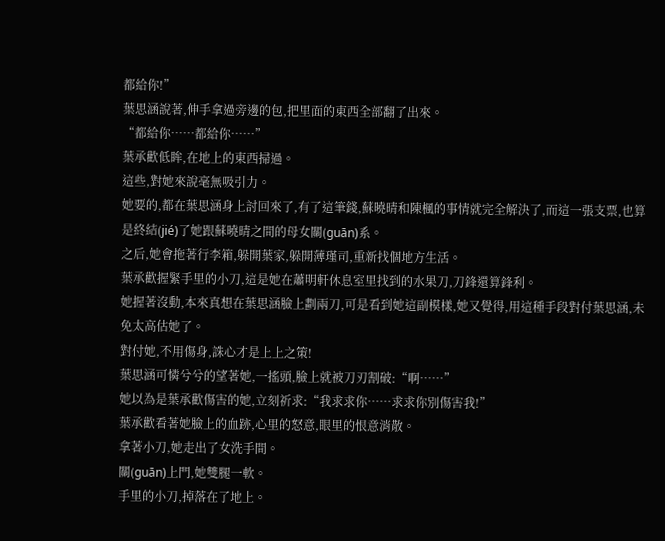都給你!”
葉思涵說著,伸手拿過旁邊的包,把里面的東西全部翻了出來。
“都給你……都給你……”
葉承歡低眸,在地上的東西掃過。
這些,對她來說毫無吸引力。
她要的,都在葉思涵身上討回來了,有了這筆錢,蘇曉晴和陳楓的事情就完全解決了,而這一張支票,也算是終結(jié)了她跟蘇曉晴之間的母女關(guān)系。
之后,她會拖著行李箱,躲開葉家,躲開薄瑾司,重新找個地方生活。
葉承歡握緊手里的小刀,這是她在蕭明軒休息室里找到的水果刀,刀鋒還算鋒利。
她握著沒動,本來真想在葉思涵臉上劃兩刀,可是看到她這副模樣,她又覺得,用這種手段對付葉思涵,未免太高估她了。
對付她,不用傷身,誅心才是上上之策!
葉思涵可憐兮兮的望著她,一搖頭,臉上就被刀刃割破:“啊……”
她以為是葉承歡傷害的她,立刻祈求:“我求求你……求求你別傷害我!”
葉承歡看著她臉上的血跡,心里的怒意,眼里的恨意消散。
拿著小刀,她走出了女洗手間。
關(guān)上門,她雙腿一軟。
手里的小刀,掉落在了地上。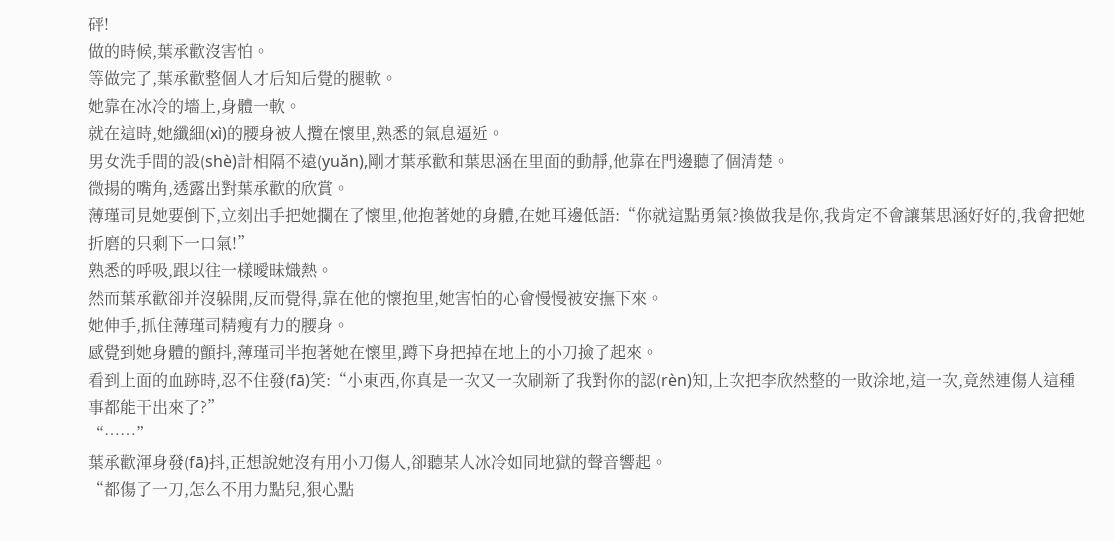砰!
做的時候,葉承歡沒害怕。
等做完了,葉承歡整個人才后知后覺的腿軟。
她靠在冰冷的墻上,身體一軟。
就在這時,她纖細(xì)的腰身被人攬在懷里,熟悉的氣息逼近。
男女洗手間的設(shè)計相隔不遠(yuǎn),剛才葉承歡和葉思涵在里面的動靜,他靠在門邊聽了個清楚。
微揚的嘴角,透露出對葉承歡的欣賞。
薄瑾司見她要倒下,立刻出手把她攔在了懷里,他抱著她的身體,在她耳邊低語:“你就這點勇氣?換做我是你,我肯定不會讓葉思涵好好的,我會把她折磨的只剩下一口氣!”
熟悉的呼吸,跟以往一樣曖昧熾熱。
然而葉承歡卻并沒躲開,反而覺得,靠在他的懷抱里,她害怕的心會慢慢被安撫下來。
她伸手,抓住薄瑾司精瘦有力的腰身。
感覺到她身體的顫抖,薄瑾司半抱著她在懷里,蹲下身把掉在地上的小刀撿了起來。
看到上面的血跡時,忍不住發(fā)笑:“小東西,你真是一次又一次刷新了我對你的認(rèn)知,上次把李欣然整的一敗涂地,這一次,竟然連傷人這種事都能干出來了?”
“……”
葉承歡渾身發(fā)抖,正想說她沒有用小刀傷人,卻聽某人冰冷如同地獄的聲音響起。
“都傷了一刀,怎么不用力點兒,狠心點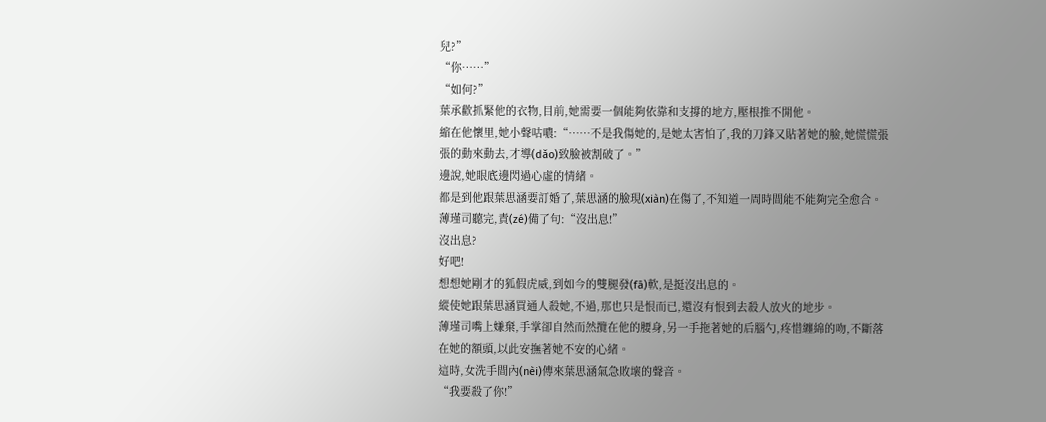兒?”
“你……”
“如何?”
葉承歡抓緊他的衣物,目前,她需要一個能夠依靠和支撐的地方,壓根推不開他。
縮在他懷里,她小聲咕噥:“……不是我傷她的,是她太害怕了,我的刀鋒又貼著她的臉,她慌慌張張的動來動去,才導(dǎo)致臉被割破了。”
邊說,她眼底邊閃過心虛的情緒。
都是到他跟葉思涵要訂婚了,葉思涵的臉現(xiàn)在傷了,不知道一周時間能不能夠完全愈合。
薄瑾司聽完,責(zé)備了句:“沒出息!”
沒出息?
好吧!
想想她剛才的狐假虎威,到如今的雙腿發(fā)軟,是挺沒出息的。
縱使她跟葉思涵買通人殺她,不過,那也只是恨而已,還沒有恨到去殺人放火的地步。
薄瑾司嘴上嫌棄,手掌卻自然而然攬在他的腰身,另一手拖著她的后腦勺,疼惜纏綿的吻,不斷落在她的額頭,以此安撫著她不安的心緒。
這時,女洗手間內(nèi)傳來葉思涵氣急敗壞的聲音。
“我要殺了你!”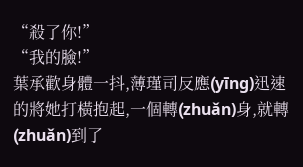“殺了你!”
“我的臉!”
葉承歡身體一抖,薄瑾司反應(yīng)迅速的將她打橫抱起,一個轉(zhuǎn)身,就轉(zhuǎn)到了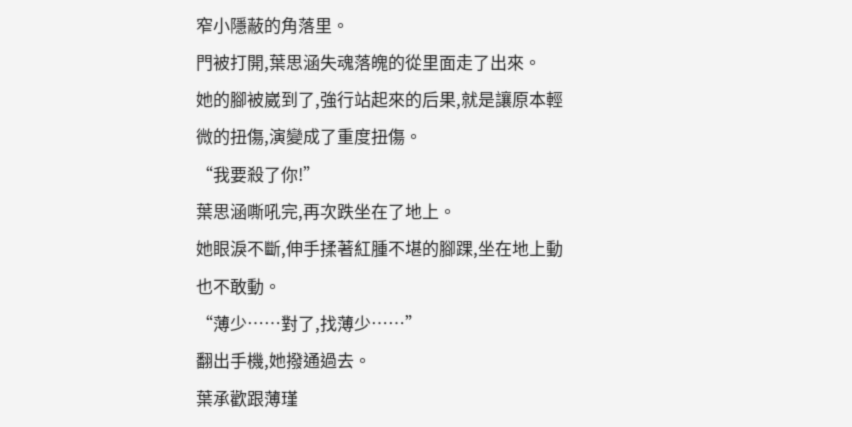窄小隱蔽的角落里。
門被打開,葉思涵失魂落魄的從里面走了出來。
她的腳被崴到了,強行站起來的后果,就是讓原本輕微的扭傷,演變成了重度扭傷。
“我要殺了你!”
葉思涵嘶吼完,再次跌坐在了地上。
她眼淚不斷,伸手揉著紅腫不堪的腳踝,坐在地上動也不敢動。
“薄少……對了,找薄少……”
翻出手機,她撥通過去。
葉承歡跟薄瑾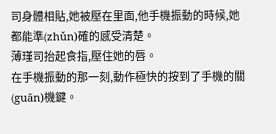司身體相貼,她被壓在里面,他手機振動的時候,她都能準(zhǔn)確的感受清楚。
薄瑾司抬起食指,壓住她的唇。
在手機振動的那一刻,動作極快的按到了手機的關(guān)機鍵。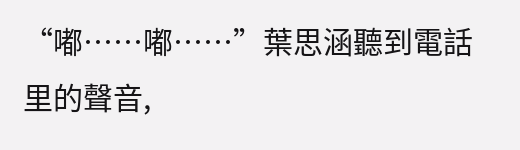“嘟……嘟……”葉思涵聽到電話里的聲音,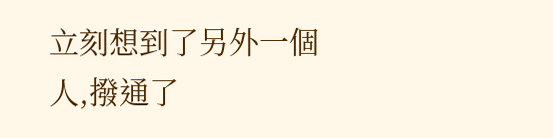立刻想到了另外一個人,撥通了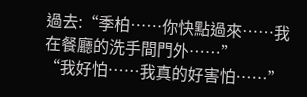過去:“季柏……你快點過來……我在餐廳的洗手間門外……”
“我好怕……我真的好害怕……”